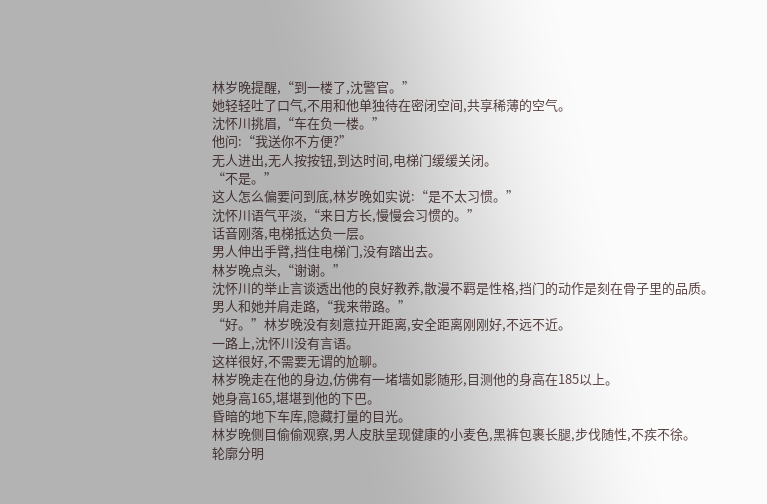林岁晚提醒,“到一楼了,沈警官。”
她轻轻吐了口气,不用和他单独待在密闭空间,共享稀薄的空气。
沈怀川挑眉,“车在负一楼。”
他问:“我送你不方便?”
无人进出,无人按按钮,到达时间,电梯门缓缓关闭。
“不是。”
这人怎么偏要问到底,林岁晚如实说:“是不太习惯。”
沈怀川语气平淡,“来日方长,慢慢会习惯的。”
话音刚落,电梯抵达负一层。
男人伸出手臂,挡住电梯门,没有踏出去。
林岁晚点头,“谢谢。”
沈怀川的举止言谈透出他的良好教养,散漫不羁是性格,挡门的动作是刻在骨子里的品质。
男人和她并肩走路,“我来带路。”
“好。”林岁晚没有刻意拉开距离,安全距离刚刚好,不远不近。
一路上,沈怀川没有言语。
这样很好,不需要无谓的尬聊。
林岁晚走在他的身边,仿佛有一堵墙如影随形,目测他的身高在185以上。
她身高165,堪堪到他的下巴。
昏暗的地下车库,隐藏打量的目光。
林岁晚侧目偷偷观察,男人皮肤呈现健康的小麦色,黑裤包裹长腿,步伐随性,不疾不徐。
轮廓分明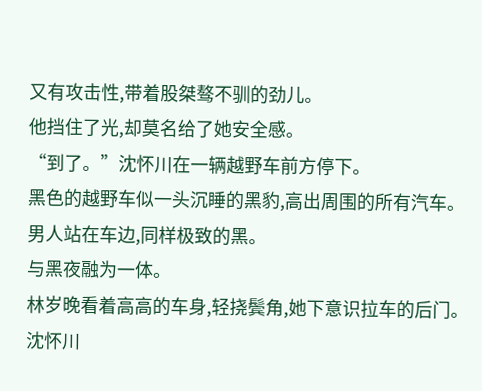又有攻击性,带着股桀骜不驯的劲儿。
他挡住了光,却莫名给了她安全感。
“到了。”沈怀川在一辆越野车前方停下。
黑色的越野车似一头沉睡的黑豹,高出周围的所有汽车。
男人站在车边,同样极致的黑。
与黑夜融为一体。
林岁晚看着高高的车身,轻挠鬓角,她下意识拉车的后门。
沈怀川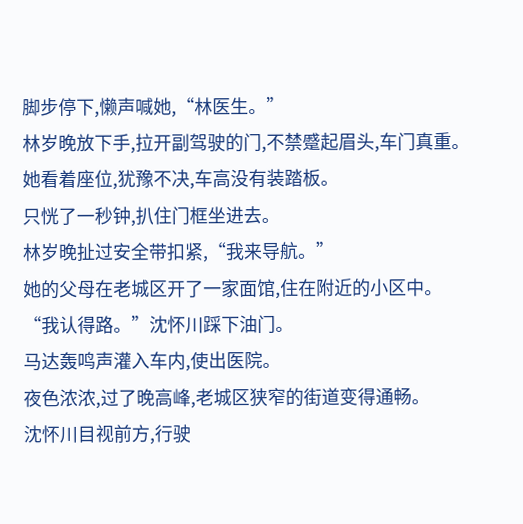脚步停下,懒声喊她,“林医生。”
林岁晚放下手,拉开副驾驶的门,不禁蹙起眉头,车门真重。
她看着座位,犹豫不决,车高没有装踏板。
只恍了一秒钟,扒住门框坐进去。
林岁晚扯过安全带扣紧,“我来导航。”
她的父母在老城区开了一家面馆,住在附近的小区中。
“我认得路。”沈怀川踩下油门。
马达轰鸣声灌入车内,使出医院。
夜色浓浓,过了晚高峰,老城区狭窄的街道变得通畅。
沈怀川目视前方,行驶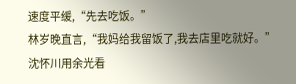速度平缓,“先去吃饭。”
林岁晚直言,“我妈给我留饭了,我去店里吃就好。”
沈怀川用余光看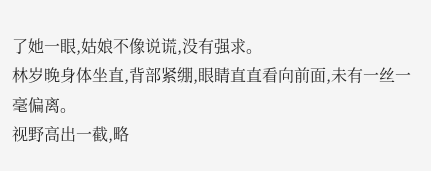了她一眼,姑娘不像说谎,没有强求。
林岁晚身体坐直,背部紧绷,眼睛直直看向前面,未有一丝一毫偏离。
视野高出一截,略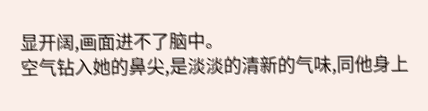显开阔,画面进不了脑中。
空气钻入她的鼻尖,是淡淡的清新的气味,同他身上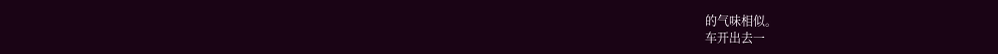的气味相似。
车开出去一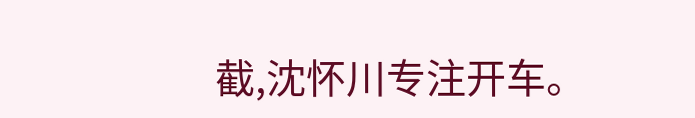截,沈怀川专注开车。